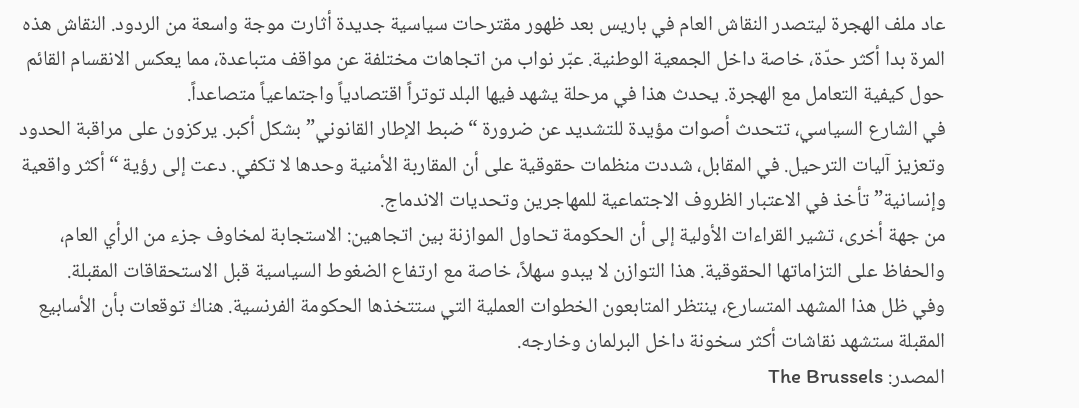عاد ملف الهجرة ليتصدر النقاش العام في باريس بعد ظهور مقترحات سياسية جديدة أثارت موجة واسعة من الردود. النقاش هذه المرة بدا أكثر حدّة، خاصة داخل الجمعية الوطنية. عبّر نواب من اتجاهات مختلفة عن مواقف متباعدة، مما يعكس الانقسام القائم حول كيفية التعامل مع الهجرة. يحدث هذا في مرحلة يشهد فيها البلد توتراً اقتصادياً واجتماعياً متصاعداً.
في الشارع السياسي، تتحدث أصوات مؤيدة للتشديد عن ضرورة “ضبط الإطار القانوني” بشكل أكبر. يركزون على مراقبة الحدود وتعزيز آليات الترحيل. في المقابل، شددت منظمات حقوقية على أن المقاربة الأمنية وحدها لا تكفي. دعت إلى رؤية “أكثر واقعية وإنسانية” تأخذ في الاعتبار الظروف الاجتماعية للمهاجرين وتحديات الاندماج.
من جهة أخرى، تشير القراءات الأولية إلى أن الحكومة تحاول الموازنة بين اتجاهين: الاستجابة لمخاوف جزء من الرأي العام، والحفاظ على التزاماتها الحقوقية. هذا التوازن لا يبدو سهلاً، خاصة مع ارتفاع الضغوط السياسية قبل الاستحقاقات المقبلة.
وفي ظل هذا المشهد المتسارع، ينتظر المتابعون الخطوات العملية التي ستتخذها الحكومة الفرنسية. هناك توقعات بأن الأسابيع المقبلة ستشهد نقاشات أكثر سخونة داخل البرلمان وخارجه.
المصدر: The Brussels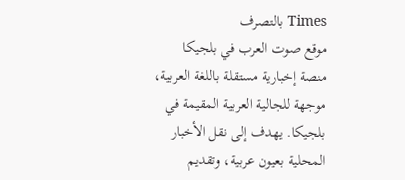Times بالتصرف
موقع صوت العرب في بلجيكا منصة إخبارية مستقلة باللغة العربية، موجهة للجالية العربية المقيمة في بلجيكا. يهدف إلى نقل الأخبار المحلية بعيون عربية، وتقديم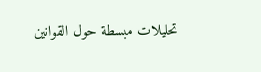تحليلات مبسطة حول القوانين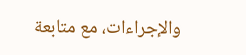والإجراءات، مع متابعة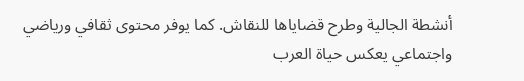أنشطة الجالية وطرح قضاياها للنقاش. كما يوفر محتوى ثقافي ورياضي واجتماعي يعكس حياة العرب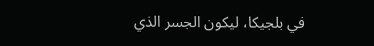في بلجيكا، ليكون الجسر الذي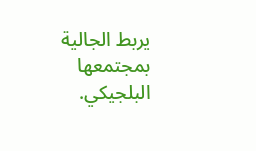يربط الجالية بمجتمعها البلجيكي.